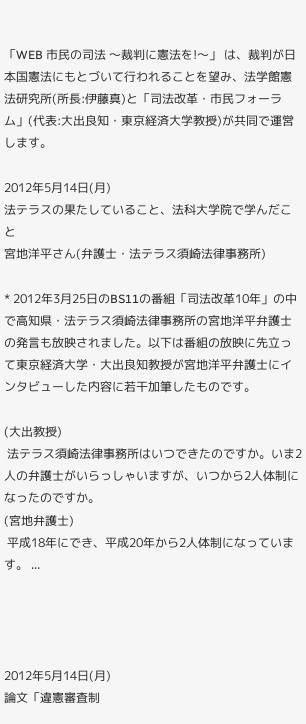「WEB 市民の司法 〜裁判に憲法を!〜」 は、裁判が日本国憲法にもとづいて行われることを望み、法学館憲法研究所(所長:伊藤真)と「司法改革・市民フォーラム」(代表:大出良知・東京経済大学教授)が共同で運営します。

2012年5月14日(月)
法テラスの果たしていること、法科大学院で学んだこと
宮地洋平さん(弁護士・法テラス須崎法律事務所)

* 2012年3月25日のBS11の番組「司法改革10年」の中で高知県・法テラス須崎法律事務所の宮地洋平弁護士の発言も放映されました。以下は番組の放映に先立って東京経済大学・大出良知教授が宮地洋平弁護士にインタビューした内容に若干加筆したものです。

(大出教授)
 法テラス須崎法律事務所はいつできたのですか。いま2人の弁護士がいらっしゃいますが、いつから2人体制になったのですか。
(宮地弁護士)
 平成18年にでき、平成20年から2人体制になっています。 ...




2012年5月14日(月)
論文「違憲審査制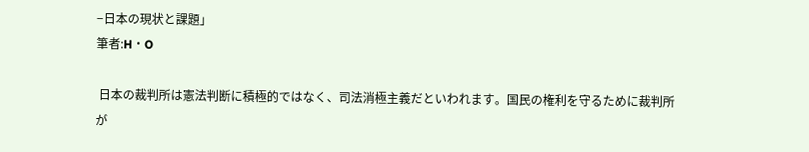−日本の現状と課題」
筆者:H・O

 日本の裁判所は憲法判断に積極的ではなく、司法消極主義だといわれます。国民の権利を守るために裁判所が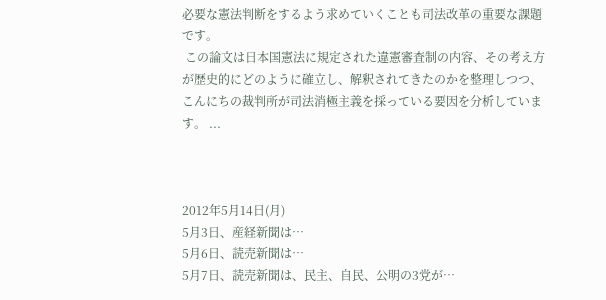必要な憲法判断をするよう求めていくことも司法改革の重要な課題です。
 この論文は日本国憲法に規定された違憲審査制の内容、その考え方が歴史的にどのように確立し、解釈されてきたのかを整理しつつ、こんにちの裁判所が司法消極主義を採っている要因を分析しています。 ...



2012年5月14日(月)
5月3日、産経新聞は…
5月6日、読売新聞は…
5月7日、読売新聞は、民主、自民、公明の3党が…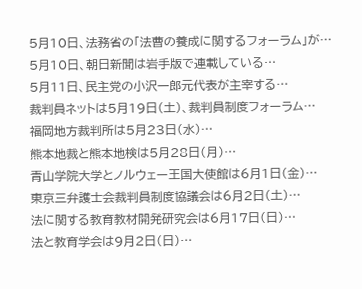5月10日、法務省の「法曹の養成に関するフォーラム」が…
5月10日、朝日新聞は岩手版で連載している…
5月11日、民主党の小沢一郎元代表が主宰する…
裁判員ネットは5月19日(土)、裁判員制度フォーラム…
福岡地方裁判所は5月23日(水)…
熊本地裁と熊本地検は5月28日(月)…
青山学院大学とノルウェー王国大使館は6月1日(金)…
東京三弁護士会裁判員制度協議会は6月2日(土)…
法に関する教育教材開発研究会は6月17日(日)…
法と教育学会は9月2日(日)…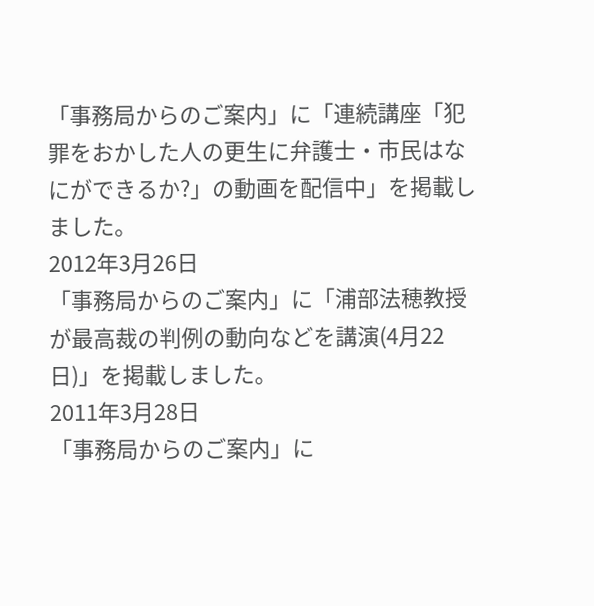「事務局からのご案内」に「連続講座「犯罪をおかした人の更生に弁護士・市民はなにができるか?」の動画を配信中」を掲載しました。
2012年3月26日
「事務局からのご案内」に「浦部法穂教授が最高裁の判例の動向などを講演(4月22日)」を掲載しました。
2011年3月28日
「事務局からのご案内」に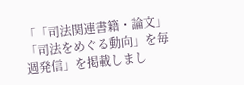「「司法関連書籍・論文」「司法をめぐる動向」を毎週発信」を掲載しまし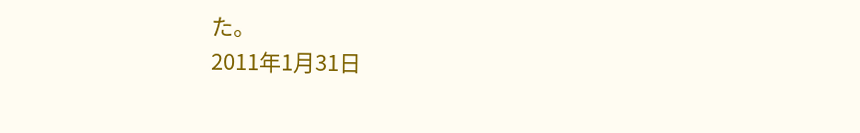た。
2011年1月31日